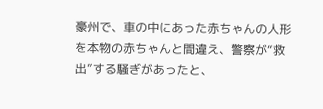豪州で、車の中にあった赤ちゃんの人形を本物の赤ちゃんと間違え、警察が“救出”する騒ぎがあったと、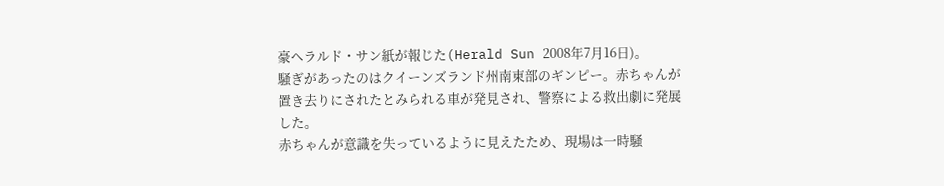豪ヘラルド・サン紙が報じた(Herald Sun 2008年7月16日)。
騒ぎがあったのはクイーンズランド州南東部のギンピー。赤ちゃんが置き去りにされたとみられる車が発見され、警察による救出劇に発展した。
赤ちゃんが意識を失っているように見えたため、現場は一時騒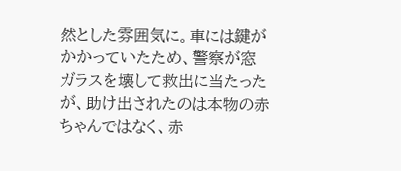然とした雰囲気に。車には鍵がかかっていたため、警察が窓ガラスを壊して救出に当たったが、助け出されたのは本物の赤ちゃんではなく、赤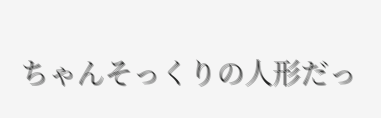ちゃんそっくりの人形だっ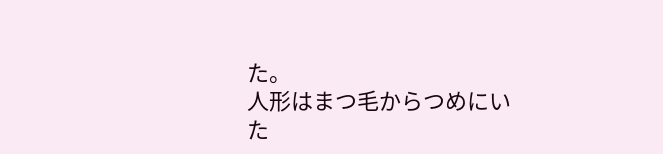た。
人形はまつ毛からつめにいた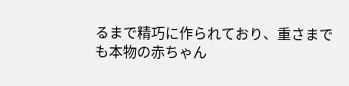るまで精巧に作られており、重さまでも本物の赤ちゃん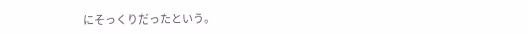にそっくりだったという。